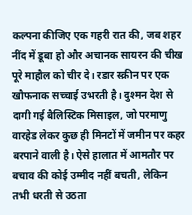कल्पना कीजिए एक गहरी रात की, जब शहर नींद में डूबा हो और अचानक सायरन की चीख पूरे माहौल को चीर दे। रडार स्क्रीन पर एक खौफनाक सच्चाई उभरती है। दुश्मन देश से दागी गई बैलिस्टिक मिसाइल, जो परमाणु वारहेड लेकर कुछ ही मिनटों में जमीन पर कहर बरपाने वाली है। ऐसे हालात में आमतौर पर बचाव की कोई उम्मीद नहीं बचती, लेकिन तभी धरती से उठता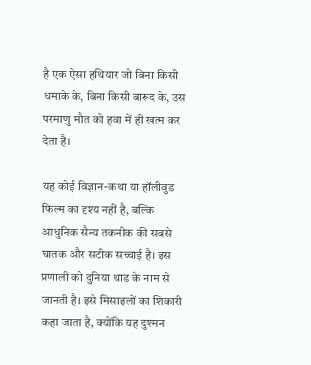है एक ऐसा हथियार जो बिना किसी धमाके के, बिना किसी बारूद के, उस परमाणु मौत को हवा में ही खत्म कर देता है।

यह कोई विज्ञान-कथा या हॉलीवुड फिल्म का दृश्य नहीं है, बल्कि आधुनिक सैन्य तकनीक की सबसे घातक और सटीक सच्चाई है। इस प्रणाली को दुनिया थाड के नाम से जानती है। इसे मिसाइलों का शिकारी कहा जाता है, क्योंकि यह दुश्मन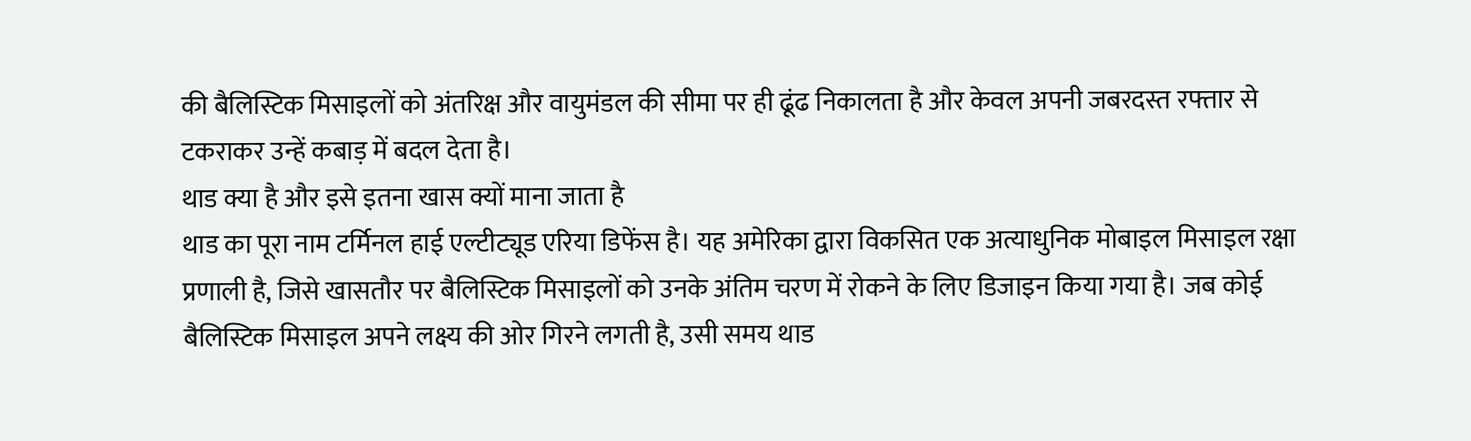की बैलिस्टिक मिसाइलों को अंतरिक्ष और वायुमंडल की सीमा पर ही ढूंढ निकालता है और केवल अपनी जबरदस्त रफ्तार से टकराकर उन्हें कबाड़ में बदल देता है।
थाड क्या है और इसे इतना खास क्यों माना जाता है
थाड का पूरा नाम टर्मिनल हाई एल्टीट्यूड एरिया डिफेंस है। यह अमेरिका द्वारा विकसित एक अत्याधुनिक मोबाइल मिसाइल रक्षा प्रणाली है, जिसे खासतौर पर बैलिस्टिक मिसाइलों को उनके अंतिम चरण में रोकने के लिए डिजाइन किया गया है। जब कोई बैलिस्टिक मिसाइल अपने लक्ष्य की ओर गिरने लगती है, उसी समय थाड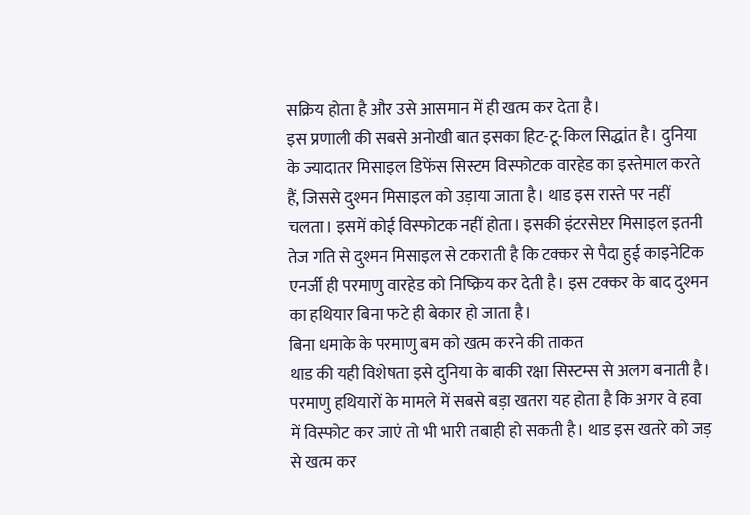सक्रिय होता है और उसे आसमान में ही खत्म कर देता है।
इस प्रणाली की सबसे अनोखी बात इसका हिट-टू-किल सिद्धांत है। दुनिया के ज्यादातर मिसाइल डिफेंस सिस्टम विस्फोटक वारहेड का इस्तेमाल करते हैं, जिससे दुश्मन मिसाइल को उड़ाया जाता है। थाड इस रास्ते पर नहीं चलता। इसमें कोई विस्फोटक नहीं होता। इसकी इंटरसेप्टर मिसाइल इतनी तेज गति से दुश्मन मिसाइल से टकराती है कि टक्कर से पैदा हुई काइनेटिक एनर्जी ही परमाणु वारहेड को निष्क्रिय कर देती है। इस टक्कर के बाद दुश्मन का हथियार बिना फटे ही बेकार हो जाता है।
बिना धमाके के परमाणु बम को खत्म करने की ताकत
थाड की यही विशेषता इसे दुनिया के बाकी रक्षा सिस्टम्स से अलग बनाती है। परमाणु हथियारों के मामले में सबसे बड़ा खतरा यह होता है कि अगर वे हवा में विस्फोट कर जाएं तो भी भारी तबाही हो सकती है। थाड इस खतरे को जड़ से खत्म कर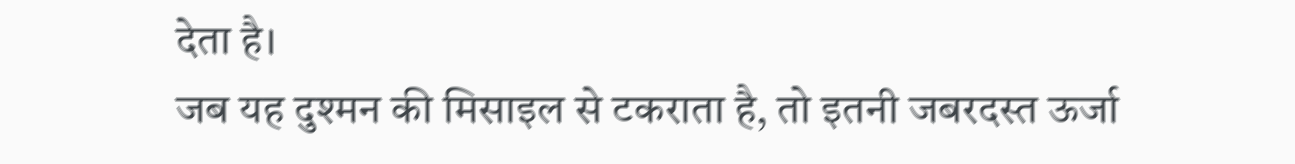देता है।
जब यह दुश्मन की मिसाइल से टकराता है, तो इतनी जबरदस्त ऊर्जा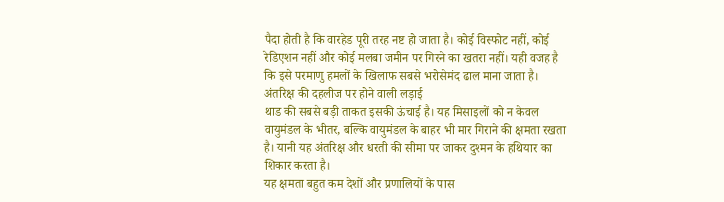पैदा होती है कि वारहेड पूरी तरह नष्ट हो जाता है। कोई विस्फोट नहीं, कोई रेडिएशन नहीं और कोई मलबा जमीन पर गिरने का खतरा नहीं। यही वजह है कि इसे परमाणु हमलों के खिलाफ सबसे भरोसेमंद ढाल माना जाता है।
अंतरिक्ष की दहलीज पर होने वाली लड़ाई
थाड की सबसे बड़ी ताकत इसकी ऊंचाई है। यह मिसाइलों को न केवल वायुमंडल के भीतर, बल्कि वायुमंडल के बाहर भी मार गिराने की क्षमता रखता है। यानी यह अंतरिक्ष और धरती की सीमा पर जाकर दुश्मन के हथियार का शिकार करता है।
यह क्षमता बहुत कम देशों और प्रणालियों के पास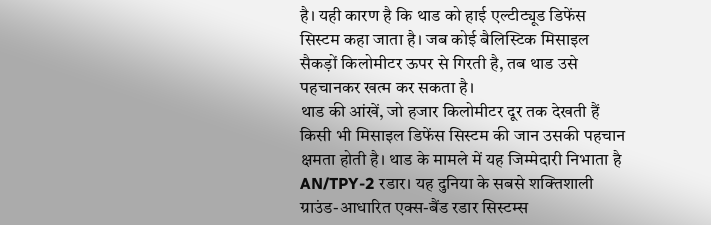है। यही कारण है कि थाड को हाई एल्टीट्यूड डिफेंस सिस्टम कहा जाता है। जब कोई बैलिस्टिक मिसाइल सैकड़ों किलोमीटर ऊपर से गिरती है, तब थाड उसे पहचानकर खत्म कर सकता है।
थाड की आंखें, जो हजार किलोमीटर दूर तक देखती हैं
किसी भी मिसाइल डिफेंस सिस्टम की जान उसकी पहचान क्षमता होती है। थाड के मामले में यह जिम्मेदारी निभाता है AN/TPY-2 रडार। यह दुनिया के सबसे शक्तिशाली ग्राउंड-आधारित एक्स-बैंड रडार सिस्टम्स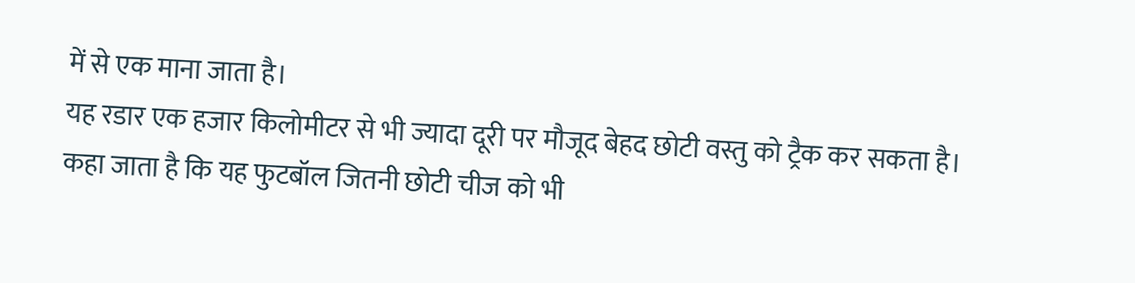में से एक माना जाता है।
यह रडार एक हजार किलोमीटर से भी ज्यादा दूरी पर मौजूद बेहद छोटी वस्तु को ट्रैक कर सकता है। कहा जाता है कि यह फुटबॉल जितनी छोटी चीज को भी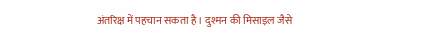अंतरिक्ष में पहचान सकता है। दुश्मन की मिसाइल जैसे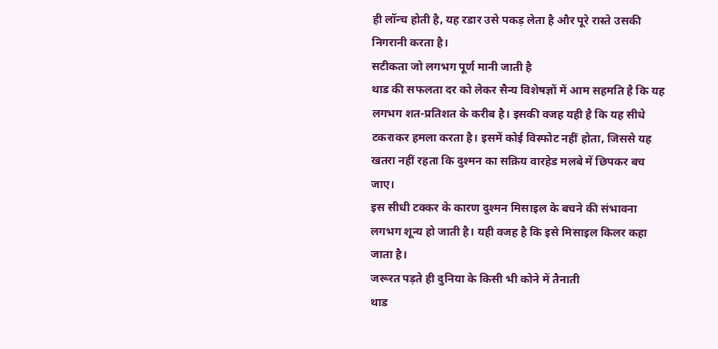ही लॉन्च होती है, यह रडार उसे पकड़ लेता है और पूरे रास्ते उसकी निगरानी करता है।
सटीकता जो लगभग पूर्ण मानी जाती है
थाड की सफलता दर को लेकर सैन्य विशेषज्ञों में आम सहमति है कि यह लगभग शत-प्रतिशत के करीब है। इसकी वजह यही है कि यह सीधे टकराकर हमला करता है। इसमें कोई विस्फोट नहीं होता, जिससे यह खतरा नहीं रहता कि दुश्मन का सक्रिय वारहेड मलबे में छिपकर बच जाए।
इस सीधी टक्कर के कारण दुश्मन मिसाइल के बचने की संभावना लगभग शून्य हो जाती है। यही वजह है कि इसे मिसाइल किलर कहा जाता है।
जरूरत पड़ते ही दुनिया के किसी भी कोने में तैनाती
थाड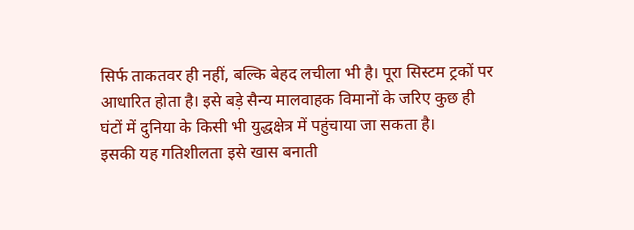सिर्फ ताकतवर ही नहीं, बल्कि बेहद लचीला भी है। पूरा सिस्टम ट्रकों पर आधारित होता है। इसे बड़े सैन्य मालवाहक विमानों के जरिए कुछ ही घंटों में दुनिया के किसी भी युद्धक्षेत्र में पहुंचाया जा सकता है।
इसकी यह गतिशीलता इसे खास बनाती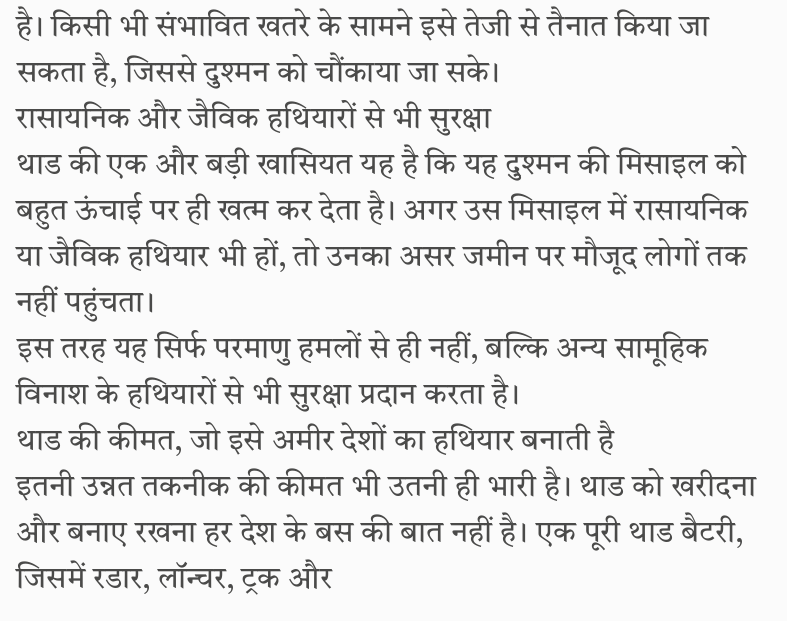है। किसी भी संभावित खतरे के सामने इसे तेजी से तैनात किया जा सकता है, जिससे दुश्मन को चौंकाया जा सके।
रासायनिक और जैविक हथियारों से भी सुरक्षा
थाड की एक और बड़ी खासियत यह है कि यह दुश्मन की मिसाइल को बहुत ऊंचाई पर ही खत्म कर देता है। अगर उस मिसाइल में रासायनिक या जैविक हथियार भी हों, तो उनका असर जमीन पर मौजूद लोगों तक नहीं पहुंचता।
इस तरह यह सिर्फ परमाणु हमलों से ही नहीं, बल्कि अन्य सामूहिक विनाश के हथियारों से भी सुरक्षा प्रदान करता है।
थाड की कीमत, जो इसे अमीर देशों का हथियार बनाती है
इतनी उन्नत तकनीक की कीमत भी उतनी ही भारी है। थाड को खरीदना और बनाए रखना हर देश के बस की बात नहीं है। एक पूरी थाड बैटरी, जिसमें रडार, लॉन्चर, ट्रक और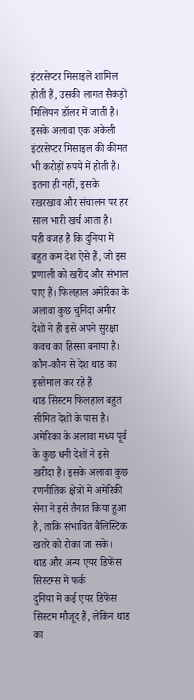इंटरसेप्टर मिसाइलें शामिल होती हैं, उसकी लागत सैकड़ों मिलियन डॉलर में जाती है।
इसके अलावा एक अकेली इंटरसेप्टर मिसाइल की कीमत भी करोड़ों रुपये में होती है। इतना ही नहीं, इसके रखरखाव और संचालन पर हर साल भारी खर्च आता है।
यही वजह है कि दुनिया में बहुत कम देश ऐसे हैं, जो इस प्रणाली को खरीद और संभाल पाए हैं। फिलहाल अमेरिका के अलावा कुछ चुनिंदा अमीर देशों ने ही इसे अपने सुरक्षा कवच का हिस्सा बनाया है।
कौन-कौन से देश थाड का इस्तेमाल कर रहे हैं
थाड सिस्टम फिलहाल बहुत सीमित देशों के पास है। अमेरिका के अलावा मध्य पूर्व के कुछ धनी देशों ने इसे खरीदा है। इसके अलावा कुछ रणनीतिक क्षेत्रों में अमेरिकी सेना ने इसे तैनात किया हुआ है, ताकि संभावित बैलिस्टिक खतरे को रोका जा सके।
थाड और अन्य एयर डिफेंस सिस्टम्स में फर्क
दुनिया में कई एयर डिफेंस सिस्टम मौजूद हैं, लेकिन थाड का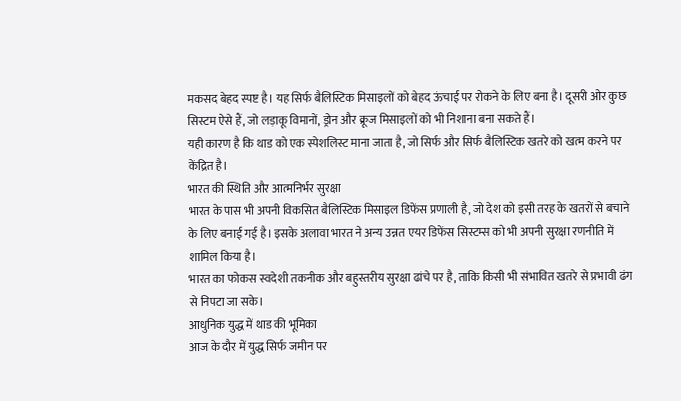मकसद बेहद स्पष्ट है। यह सिर्फ बैलिस्टिक मिसाइलों को बेहद ऊंचाई पर रोकने के लिए बना है। दूसरी ओर कुछ सिस्टम ऐसे हैं, जो लड़ाकू विमानों, ड्रोन और क्रूज मिसाइलों को भी निशाना बना सकते हैं।
यही कारण है कि थाड को एक स्पेशलिस्ट माना जाता है, जो सिर्फ और सिर्फ बैलिस्टिक खतरे को खत्म करने पर केंद्रित है।
भारत की स्थिति और आत्मनिर्भर सुरक्षा
भारत के पास भी अपनी विकसित बैलिस्टिक मिसाइल डिफेंस प्रणाली है, जो देश को इसी तरह के खतरों से बचाने के लिए बनाई गई है। इसके अलावा भारत ने अन्य उन्नत एयर डिफेंस सिस्टम्स को भी अपनी सुरक्षा रणनीति में शामिल किया है।
भारत का फोकस स्वदेशी तकनीक और बहुस्तरीय सुरक्षा ढांचे पर है, ताकि किसी भी संभावित खतरे से प्रभावी ढंग से निपटा जा सके।
आधुनिक युद्ध में थाड की भूमिका
आज के दौर में युद्ध सिर्फ जमीन पर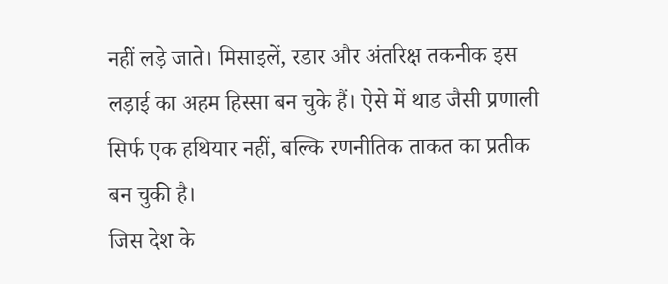नहीं लड़े जाते। मिसाइलें, रडार और अंतरिक्ष तकनीक इस लड़ाई का अहम हिस्सा बन चुके हैं। ऐसे में थाड जैसी प्रणाली सिर्फ एक हथियार नहीं, बल्कि रणनीतिक ताकत का प्रतीक बन चुकी है।
जिस देश के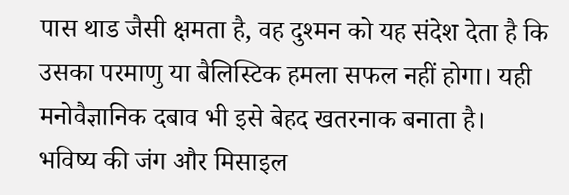पास थाड जैसी क्षमता है, वह दुश्मन को यह संदेश देता है कि उसका परमाणु या बैलिस्टिक हमला सफल नहीं होगा। यही मनोवैज्ञानिक दबाव भी इसे बेहद खतरनाक बनाता है।
भविष्य की जंग और मिसाइल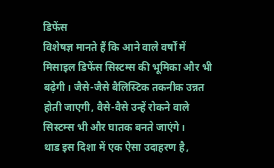डिफेंस
विशेषज्ञ मानते हैं कि आने वाले वर्षों में मिसाइल डिफेंस सिस्टम्स की भूमिका और भी बढ़ेगी। जैसे-जैसे बैलिस्टिक तकनीक उन्नत होती जाएगी, वैसे-वैसे उन्हें रोकने वाले सिस्टम्स भी और घातक बनते जाएंगे।
थाड इस दिशा में एक ऐसा उदाहरण है,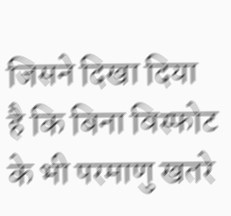जिसने दिखा दिया है कि बिना विस्फोट के भी परमाणु खतरे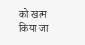को खत्म किया जा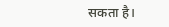सकता है।